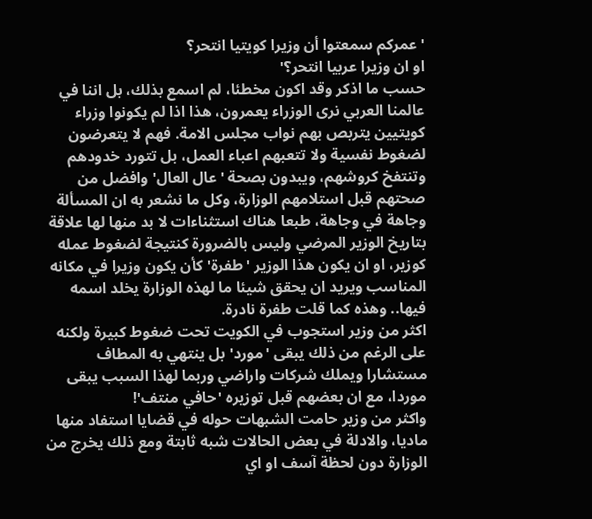'عمركم سمعتوا أن وزيرا كويتيا انتحر؟
او ان وزيرا عربيا انتحر؟'
حسب ما اذكر وقد اكون مخطئا، لم اسمع بذلك، بل اننا في عالمنا العربي نرى الوزراء يعمرون، هذا اذا لم يكونوا وزراء كويتيين يتربص بهم نواب مجلس الامة. فهم لا يتعرضون لضغوط نفسية ولا تتعبهم اعباء العمل، بل تتورد خدودهم وتنتفخ كروشهم، ويبدون بصحة 'عال العال' وافضل من صحتهم قبل استلامهم الوزارة، وكل ما نشعر به ان المسألة وجاهة في وجاهة، طبعا هناك استثناءات لا بد منها لها علاقة بتاريخ الوزير المرضي وليس بالضرورة كنتيجة لضغوط عمله كوزير، او ان يكون هذا الوزير 'طفرة' كأن يكون وزيرا في مكانه المناسب ويريد ان يحقق شيئا ما لهذه الوزارة يخلد اسمه فيها.. وهذه كما قلت طفرة نادرة.
اكثر من وزير استجوب في الكويت تحت ضغوط كبيرة ولكنه على الرغم من ذلك يبقى 'مورد' بل ينتهي به المطاف مستشارا ويملك شركات واراضي وربما لهذا السبب يبقى موردا، مع ان بعضهم قبل توزيره 'حافي منتف'!
واكثر من وزير حامت الشبهات حوله في قضايا استفاد منها ماديا، والادلة في بعض الحالات شبه ثابتة ومع ذلك يخرج من الوزارة دون لحظة آسف او اي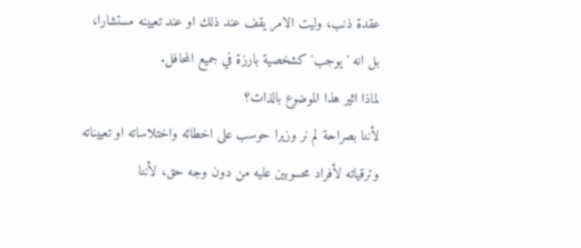عقدة ذنب، وليت الامر يقف عند ذلك او عند تعيينه مستشارا، بل انه 'يوجب' كشخصية بارزة في جميع المحافل.
لماذا اثير هذا الموضوع بالذات؟
لأننا بصراحة لم نر وزيرا حوسب على اخطائه واختلاساته او تعييناته وترقياته لأفراد محسوبين عليه من دون وجه حق، لأننا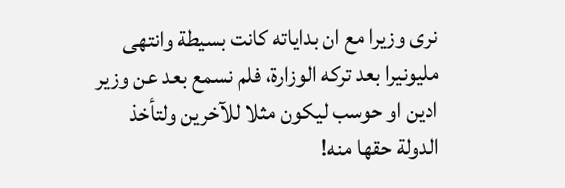نرى وزيرا مع ان بداياته كانت بسيطة وانتهى مليونيرا بعد تركه الوزارة، فلم نسمع بعد عن وزير ادين او حوسب ليكون مثلا للآخرين ولتأخذ الدولة حقها منه!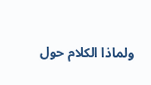ولماذا الكلام حول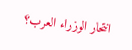انتحار الوزراء العرب؟